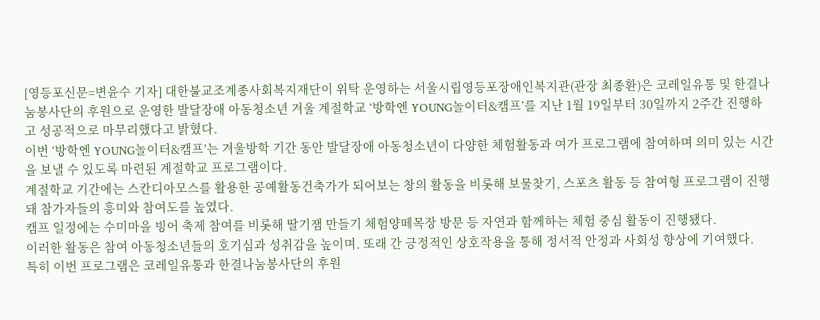[영등포신문=변윤수 기자] 대한불교조계종사회복지재단이 위탁 운영하는 서울시립영등포장애인복지관(관장 최종환)은 코레일유통 및 한결나눔봉사단의 후원으로 운영한 발달장애 아동청소년 겨울 계절학교 ‘방학엔 YOUNG놀이터&캠프’를 지난 1월 19일부터 30일까지 2주간 진행하고 성공적으로 마무리했다고 밝혔다.
이번 ‘방학엔 YOUNG놀이터&캠프’는 겨울방학 기간 동안 발달장애 아동청소년이 다양한 체험활동과 여가 프로그램에 참여하며 의미 있는 시간을 보낼 수 있도록 마련된 계절학교 프로그램이다.
계절학교 기간에는 스칸디아모스를 활용한 공예활동건축가가 되어보는 창의 활동을 비롯해 보물찾기, 스포츠 활동 등 참여형 프로그램이 진행돼 참가자들의 흥미와 참여도를 높였다.
캠프 일정에는 수미마을 빙어 축제 참여를 비롯해 딸기잼 만들기 체험양떼목장 방문 등 자연과 함께하는 체험 중심 활동이 진행됐다.
이러한 활동은 참여 아동청소년들의 호기심과 성취감을 높이며. 또래 간 긍정적인 상호작용을 통해 정서적 안정과 사회성 향상에 기여했다.
특히 이번 프로그램은 코레일유통과 한결나눔봉사단의 후원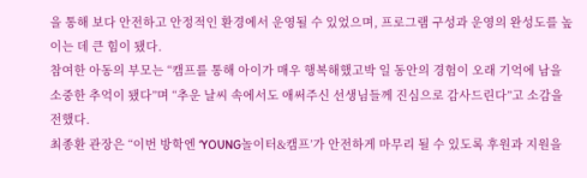을 통해 보다 안전하고 안정적인 환경에서 운영될 수 있었으며, 프로그램 구성과 운영의 완성도를 높이는 데 큰 힘이 됐다.
참여한 아동의 부모는 “캠프를 통해 아이가 매우 행복해했고박 일 동안의 경험이 오래 기억에 남을 소중한 추억이 됐다”며 “추운 날씨 속에서도 애써주신 선생님들께 진심으로 감사드린다”고 소감을 전했다.
최종환 관장은 “이번 방학엔 ‘YOUNG놀이터&캠프’가 안전하게 마무리 될 수 있도록 후원과 지원을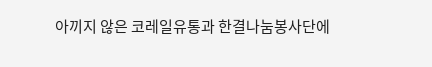아끼지 않은 코레일유통과 한결나눔봉사단에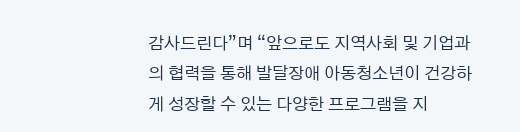감사드린다”며 “앞으로도 지역사회 및 기업과의 협력을 통해 발달장애 아동청소년이 건강하게 성장할 수 있는 다양한 프로그램을 지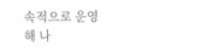속적으로 운영해 나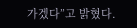가겠다”고 밝혔다.